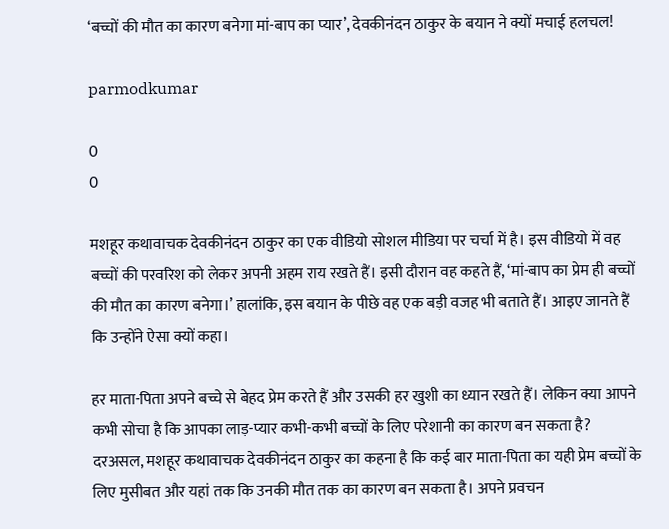‘बच्चों की मौत का कारण बनेगा मां-बाप का प्यार’, देवकीनंदन ठाकुर के बयान ने क्यों मचाई हलचल!

parmodkumar

0
0

मशहूर कथावाचक देवकीनंदन ठाकुर का एक वीडियो सोशल मीडिया पर चर्चा में है। इस वीडियो में वह बच्चों की परवरिश को लेकर अपनी अहम राय रखते हैं। इसी दौरान वह कहते हैं, ‘मां-बाप का प्रेम ही बच्चों की मौत का कारण बनेगा।’ हालांकि, इस बयान के पीछे वह एक बड़ी वजह भी बताते हैं। आइए जानते हैं कि उन्होंने ऐसा क्यों कहा।

हर माता-पिता अपने बच्चे से बेहद प्रेम करते हैं और उसकी हर खुशी का ध्यान रखते हैं। लेकिन क्या आपने कभी सोचा है कि आपका लाड़-प्यार कभी-कभी बच्चों के लिए परेशानी का कारण बन सकता है? दरअसल, मशहूर कथावाचक देवकीनंदन ठाकुर का कहना है कि कई बार माता-पिता का यही प्रेम बच्चों के लिए मुसीबत और यहां तक कि उनकी मौत तक का कारण बन सकता है। अपने प्रवचन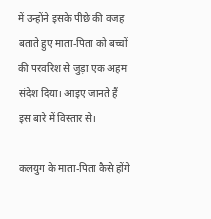में उन्होंने इसके पीछे की वजह बताते हुए माता-पिता को बच्चों की परवरिश से जुड़ा एक अहम संदेश दिया। आइए जानते हैं इस बारे में व‍िस्‍तार से।

कलयुग के माता-प‍िता कैसे होंगे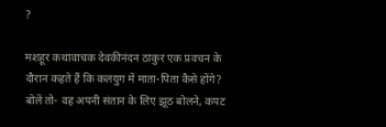?

मशहूर कथावाचक देवकीनंदन ठाकुर एक प्रवचन के दौरान कहते हैं कि कलयुग में माता-पिता कैसे होंगे? बोलें तो- वह अपनी संतान के लिए झूठ बोलने, कपट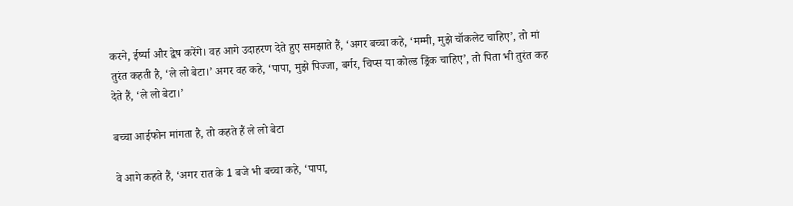करने, ईर्ष्या और द्वेष करेंगे। वह आगे उदाहरण देते हुए समझाते हैं, ‘अगर बच्चा कहे, ‘मम्मी, मुझे चॉकलेट चाहिए’, तो मां तुरंत कहती है, ‘ले लो बेटा।’ अगर वह कहे, ‘पापा, मुझे पिज्जा, बर्गर, चिप्स या कोल्ड ड्रिंक चाहिए’, तो पिता भी तुरंत कह देते हैं, ‘ले लो बेटा।’

बच्‍चा आईफोन मांगता है, तो कहते हैं ले लो बेटा

वे आगे कहते हैं, ‘अगर रात के 1 बजे भी बच्चा कहे, ‘पापा,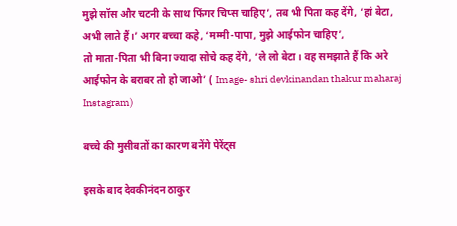मुझे सॉस और चटनी के साथ फ‍िंगर च‍िप्‍स चाहिए’, तब भी पिता कह देंगे, ‘हां बेटा, अभी लाते हैं।’ अगर बच्चा कहे, ‘मम्मी-पापा, मुझे आईफोन चाहिए’,
तो माता-पिता भी बिना ज्यादा सोचे कह देंगे, ‘ले लो बेटा। वह समझाते हैं क‍ि अरे आईफोन के बराबर तो हो जाओ’ ( Image- shri devkinandan thakur maharaj Instagram)

बच्‍चे की मुसीबतों का कारण बनेंगे पेरेंट्स

इसके बाद देवकीनंदन ठाकुर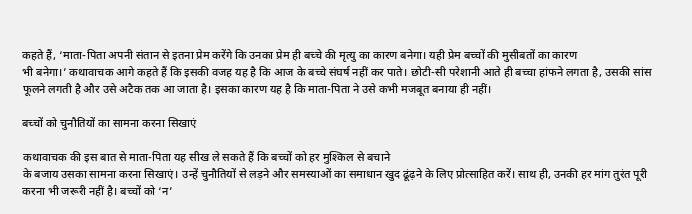कहते हैं, ‘माता-पिता अपनी संतान से इतना प्रेम करेंगे कि उनका प्रेम ही बच्चे की मृत्यु का कारण बनेगा। यही प्रेम बच्चों की मुसीबतों का कारण
भी बनेगा।’ कथावाचक आगे कहते हैं कि इसकी वजह यह है कि आज के बच्चे संघर्ष नहीं कर पाते। छोटी-सी परेशानी आते ही बच्चा हांफने लगता है, उसकी सांस फूलने लगती है और उसे अटैक तक आ जाता है। इसका कारण यह है कि माता-पिता ने उसे कभी मजबूत बनाया ही नहीं।

बच्‍चों को चुनौत‍ियों का सामना करना स‍िखाएं

कथावाचक की इस बात से माता-पिता यह सीख ले सकते हैं कि बच्चों को हर मुश्किल से बचाने
के बजाय उसका सामना करना सिखाएं। उन्हें चुनौतियों से लड़ने और समस्याओं का समाधान खुद ढूंढ़ने के लिए प्रोत्साहित करें। साथ ही, उनकी हर मांग तुरंत पूरी करना भी जरूरी नहीं है। बच्चों को ‘न’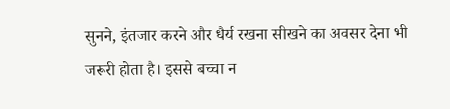सुनने, इंतजार करने और धैर्य रखना सीखने का अवसर देना भी जरूरी होता है। इससे बच्चा न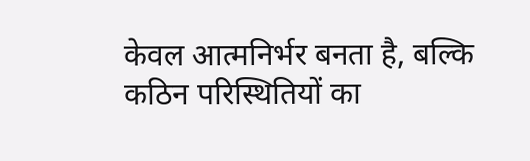केवल आत्मनिर्भर बनता है, बल्कि कठिन परिस्थितियों का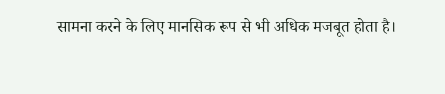सामना करने के लिए मानसिक रूप से भी अधिक मजबूत होता है।